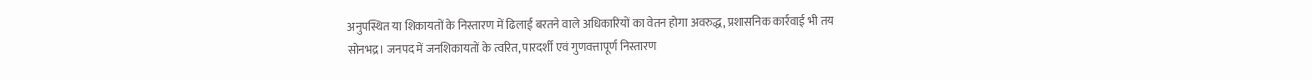अनुपस्थित या शिकायतों के निस्तारण में ढिलाई बरतने वाले अधिकारियों का वेतन होगा अवरुद्ध, प्रशासनिक कार्रवाई भी तय
सोनभद्र। जनपद में जनशिकायतों के त्वरित, पारदर्शी एवं गुणवत्तापूर्ण निस्तारण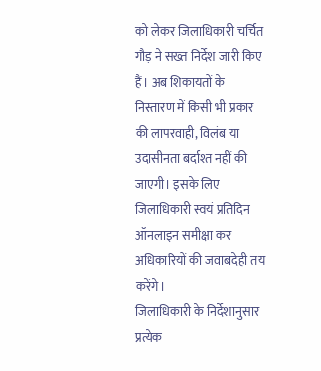को लेकर जिलाधिकारी चर्चित गौड़ ने सख्त निर्देश जारी किए हैं। अब शिकायतों के निस्तारण में किसी भी प्रकार की लापरवाही, विलंब या उदासीनता बर्दाश्त नहीं की जाएगी। इसके लिए जिलाधिकारी स्वयं प्रतिदिन ऑनलाइन समीक्षा कर अधिकारियों की जवाबदेही तय करेंगे।
जिलाधिकारी के निर्देशानुसार प्रत्येक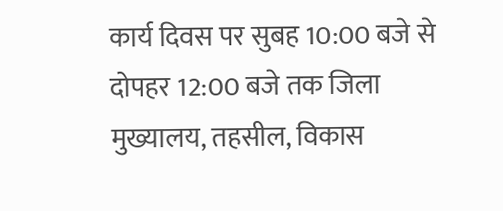कार्य दिवस पर सुबह 10:00 बजे से दोपहर 12:00 बजे तक जिला मुख्यालय, तहसील, विकास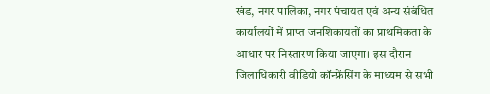खंड, नगर पालिका, नगर पंचायत एवं अन्य संबंधित कार्यालयों में प्राप्त जनशिकायतों का प्राथमिकता के आधार पर निस्तारण किया जाएगा। इस दौरान जिलाधिकारी वीडियो कॉन्फ्रेंसिंग के माध्यम से सभी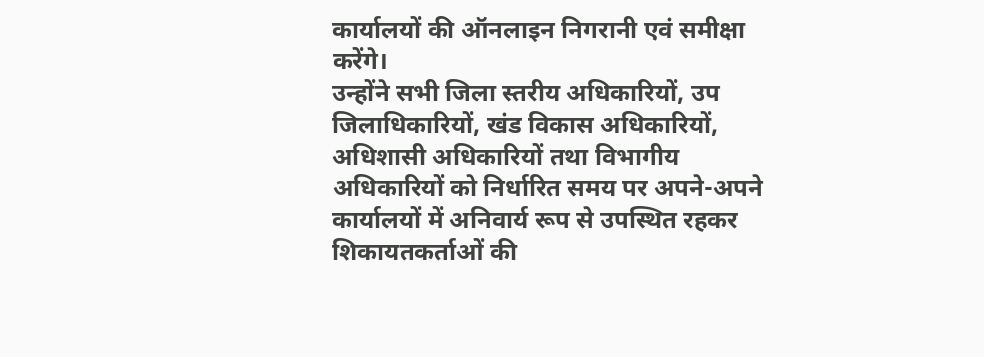कार्यालयों की ऑनलाइन निगरानी एवं समीक्षा करेंगे।
उन्होंने सभी जिला स्तरीय अधिकारियों, उप जिलाधिकारियों, खंड विकास अधिकारियों, अधिशासी अधिकारियों तथा विभागीय अधिकारियों को निर्धारित समय पर अपने-अपने कार्यालयों में अनिवार्य रूप से उपस्थित रहकर शिकायतकर्ताओं की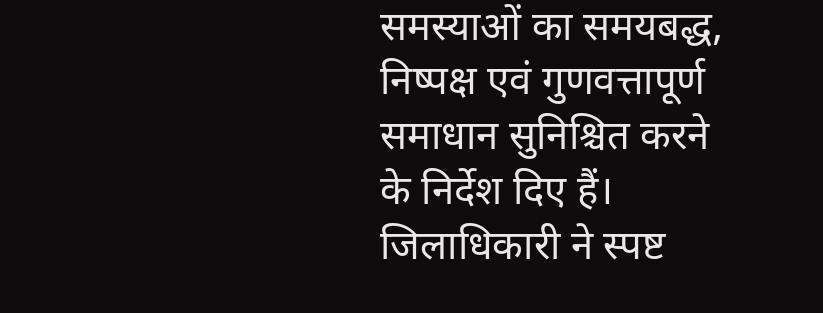समस्याओं का समयबद्ध, निष्पक्ष एवं गुणवत्तापूर्ण समाधान सुनिश्चित करने के निर्देश दिए हैं।
जिलाधिकारी ने स्पष्ट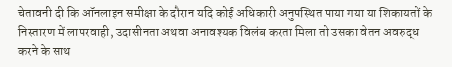चेतावनी दी कि ऑनलाइन समीक्षा के दौरान यदि कोई अधिकारी अनुपस्थित पाया गया या शिकायतों के निस्तारण में लापरवाही, उदासीनता अथवा अनावश्यक विलंब करता मिला तो उसका वेतन अवरुद्ध करने के साथ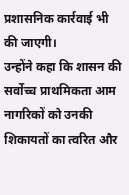प्रशासनिक कार्रवाई भी की जाएगी।
उन्होंने कहा कि शासन की सर्वोच्च प्राथमिकता आम नागरिकों को उनकी शिकायतों का त्वरित और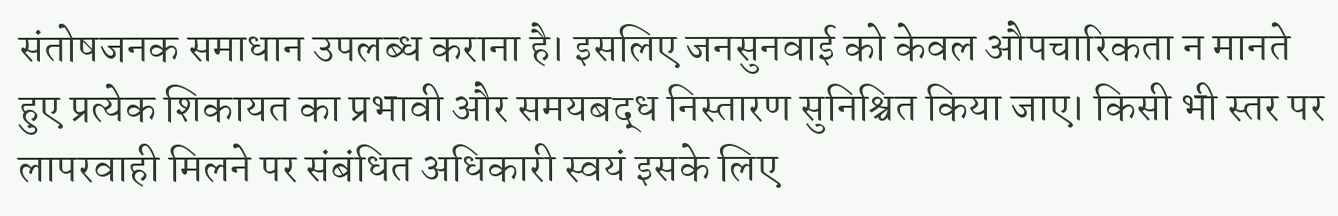संतोषजनक समाधान उपलब्ध कराना है। इसलिए जनसुनवाई को केवल औपचारिकता न मानते हुए प्रत्येक शिकायत का प्रभावी और समयबद्ध निस्तारण सुनिश्चित किया जाए। किसी भी स्तर पर लापरवाही मिलने पर संबंधित अधिकारी स्वयं इसके लिए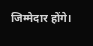जिम्मेदार होंगे।